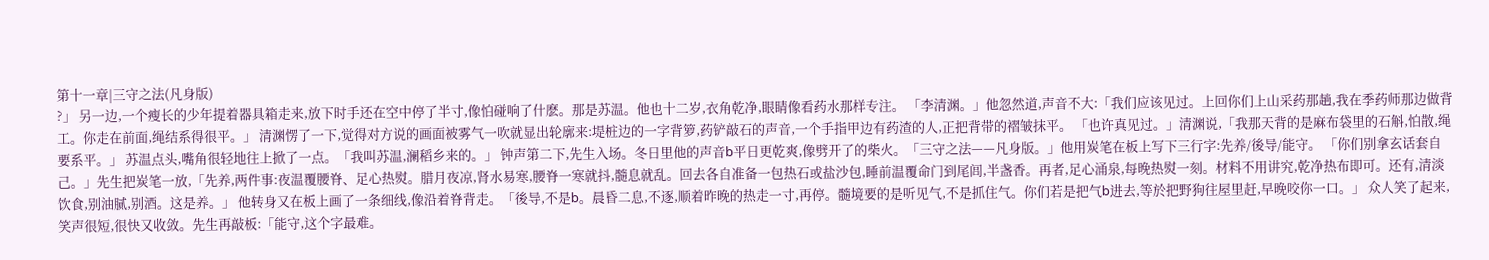第十一章|三守之法(凡身版)
?」 另一边,一个瘦长的少年提着器具箱走来,放下时手还在空中停了半寸,像怕碰响了什麽。那是苏温。他也十二岁,衣角乾净,眼睛像看药水那样专注。 「李清渊。」他忽然道,声音不大:「我们应该见过。上回你们上山采药那趟,我在季药师那边做背工。你走在前面,绳结系得很平。」 清渊愣了一下,觉得对方说的画面被雾气一吹就显出轮廓来:堤桩边的一字背箩,药铲敲石的声音,一个手指甲边有药渣的人,正把背带的褶皱抹平。 「也许真见过。」清渊说,「我那天背的是麻布袋里的石斛,怕散,绳要系平。」 苏温点头,嘴角很轻地往上掀了一点。「我叫苏温,澜稻乡来的。」 钟声第二下,先生入场。冬日里他的声音b平日更乾爽,像劈开了的柴火。「三守之法——凡身版。」他用炭笔在板上写下三行字:先养/後导/能守。 「你们别拿玄话套自己。」先生把炭笔一放,「先养,两件事:夜温覆腰脊、足心热熨。腊月夜凉,肾水易寒,腰脊一寒就抖,髓息就乱。回去各自准备一包热石或盐沙包,睡前温覆命门到尾闾,半盏香。再者,足心涌泉,每晚热熨一刻。材料不用讲究,乾净热布即可。还有,清淡饮食,别油腻,别酒。这是养。」 他转身又在板上画了一条细线,像沿着脊背走。「後导,不是b。晨昏二息,不逐,顺着昨晚的热走一寸,再停。髓境要的是听见气,不是抓住气。你们若是把气b进去,等於把野狗往屋里赶,早晚咬你一口。」 众人笑了起来,笑声很短,很快又收敛。先生再敲板:「能守,这个字最难。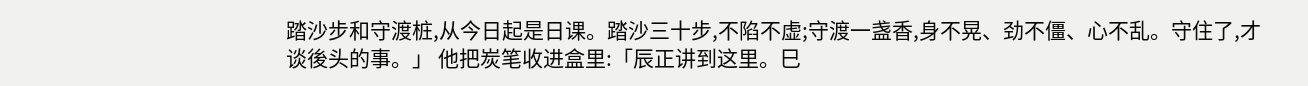踏沙步和守渡桩,从今日起是日课。踏沙三十步,不陷不虚;守渡一盏香,身不晃、劲不僵、心不乱。守住了,才谈後头的事。」 他把炭笔收进盒里:「辰正讲到这里。巳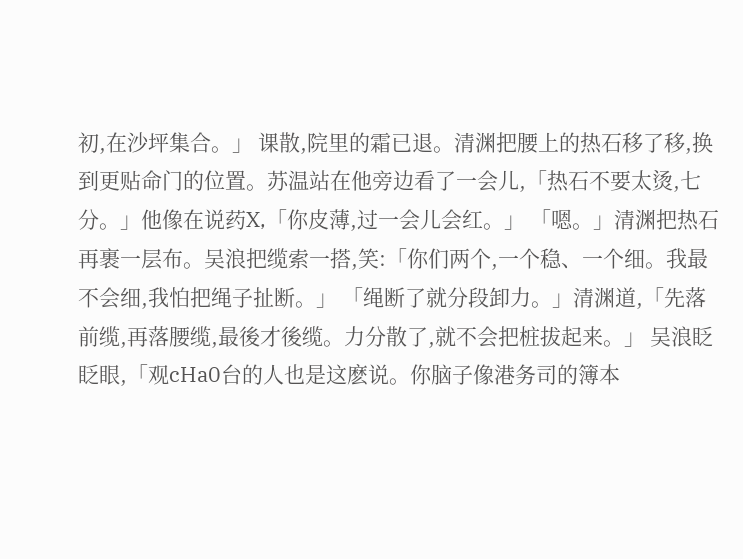初,在沙坪集合。」 课散,院里的霜已退。清渊把腰上的热石移了移,换到更贴命门的位置。苏温站在他旁边看了一会儿,「热石不要太烫,七分。」他像在说药X,「你皮薄,过一会儿会红。」 「嗯。」清渊把热石再裹一层布。吴浪把缆索一搭,笑:「你们两个,一个稳、一个细。我最不会细,我怕把绳子扯断。」 「绳断了就分段卸力。」清渊道,「先落前缆,再落腰缆,最後才後缆。力分散了,就不会把桩拔起来。」 吴浪眨眨眼,「观cHa0台的人也是这麽说。你脑子像港务司的簿本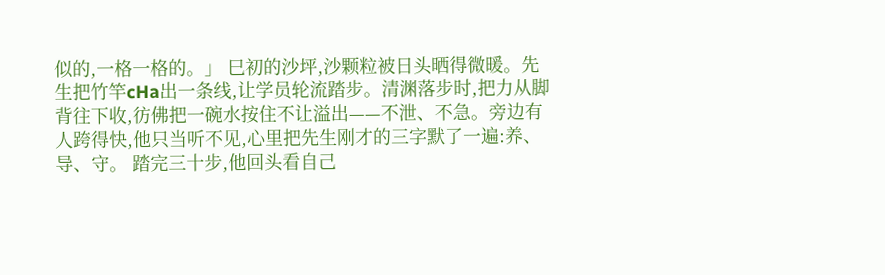似的,一格一格的。」 巳初的沙坪,沙颗粒被日头晒得微暖。先生把竹竿cHa出一条线,让学员轮流踏步。清渊落步时,把力从脚背往下收,彷佛把一碗水按住不让溢出——不泄、不急。旁边有人跨得快,他只当听不见,心里把先生刚才的三字默了一遍:养、导、守。 踏完三十步,他回头看自己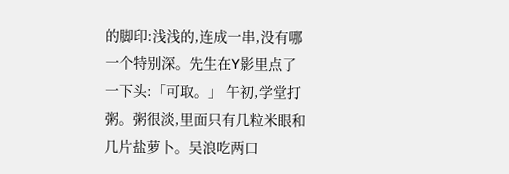的脚印:浅浅的,连成一串,没有哪一个特别深。先生在Y影里点了一下头:「可取。」 午初,学堂打粥。粥很淡,里面只有几粒米眼和几片盐萝卜。吴浪吃两口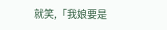就笑,「我娘要是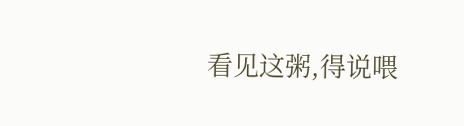看见这粥,得说喂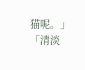猫呢。」 「清淡